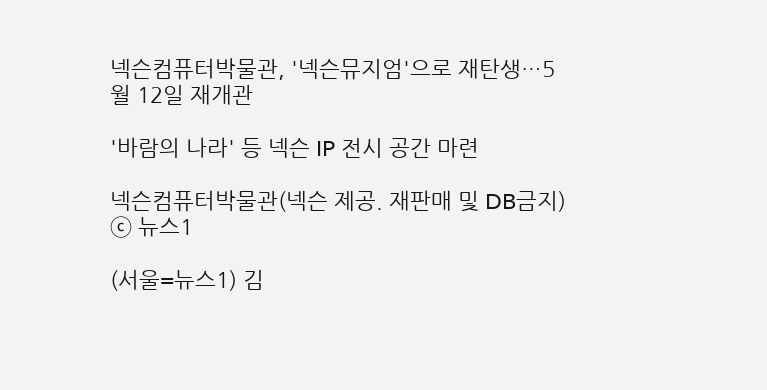넥슨컴퓨터박물관, '넥슨뮤지엄'으로 재탄생…5월 12일 재개관

'바람의 나라' 등 넥슨 IP 전시 공간 마련

넥슨컴퓨터박물관(넥슨 제공. 재판매 및 DB금지) ⓒ 뉴스1

(서울=뉴스1) 김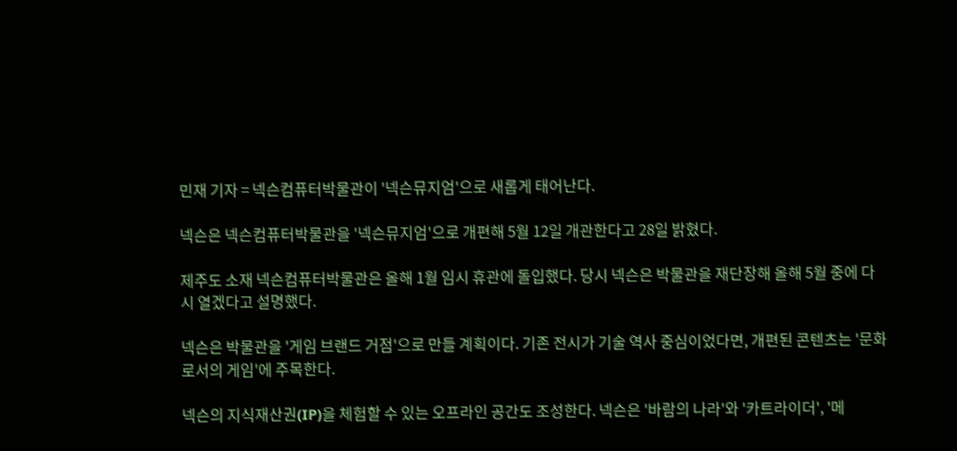민재 기자 = 넥슨컴퓨터박물관이 '넥슨뮤지엄'으로 새롭게 태어난다.

넥슨은 넥슨컴퓨터박물관을 '넥슨뮤지엄'으로 개편해 5월 12일 개관한다고 28일 밝혔다.

제주도 소재 넥슨컴퓨터박물관은 올해 1월 임시 휴관에 돌입했다. 당시 넥슨은 박물관을 재단장해 올해 5월 중에 다시 열겠다고 설명했다.

넥슨은 박물관을 '게임 브랜드 거점'으로 만들 계획이다. 기존 전시가 기술 역사 중심이었다면, 개편된 콘텐츠는 '문화로서의 게임'에 주목한다.

넥슨의 지식재산권(IP)을 체험할 수 있는 오프라인 공간도 조성한다. 넥슨은 '바람의 나라'와 '카트라이더', '메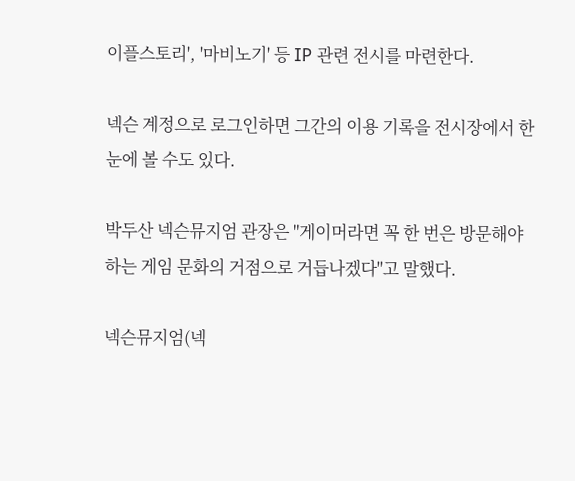이플스토리', '마비노기' 등 IP 관련 전시를 마련한다.

넥슨 계정으로 로그인하면 그간의 이용 기록을 전시장에서 한눈에 볼 수도 있다.

박두산 넥슨뮤지엄 관장은 "게이머라면 꼭 한 번은 방문해야 하는 게임 문화의 거점으로 거듭나겠다"고 말했다.

넥슨뮤지엄(넥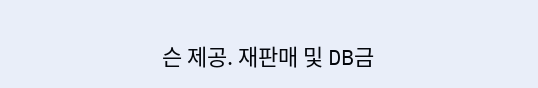슨 제공. 재판매 및 DB금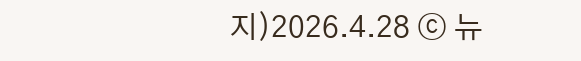지)2026.4.28 ⓒ 뉴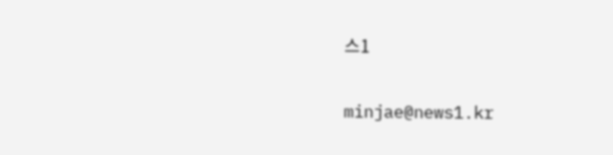스1

minjae@news1.kr